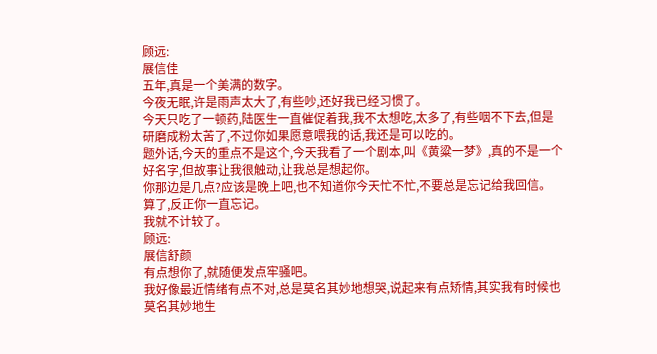顾远:
展信佳
五年,真是一个美满的数字。
今夜无眠,许是雨声太大了,有些吵,还好我已经习惯了。
今天只吃了一顿药,陆医生一直催促着我,我不太想吃,太多了,有些咽不下去,但是研磨成粉太苦了,不过你如果愿意喂我的话,我还是可以吃的。
题外话,今天的重点不是这个,今天我看了一个剧本,叫《黄粱一梦》,真的不是一个好名字,但故事让我很触动,让我总是想起你。
你那边是几点?应该是晚上吧,也不知道你今天忙不忙,不要总是忘记给我回信。
算了,反正你一直忘记。
我就不计较了。
顾远:
展信舒颜
有点想你了,就随便发点牢骚吧。
我好像最近情绪有点不对,总是莫名其妙地想哭,说起来有点矫情,其实我有时候也莫名其妙地生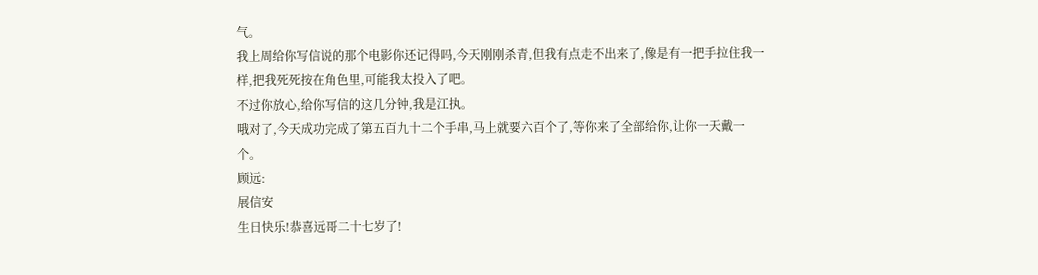气。
我上周给你写信说的那个电影你还记得吗,今天刚刚杀青,但我有点走不出来了,像是有一把手拉住我一样,把我死死按在角色里,可能我太投入了吧。
不过你放心,给你写信的这几分钟,我是江执。
哦对了,今天成功完成了第五百九十二个手串,马上就要六百个了,等你来了全部给你,让你一天戴一个。
顾远:
展信安
生日快乐!恭喜远哥二十七岁了!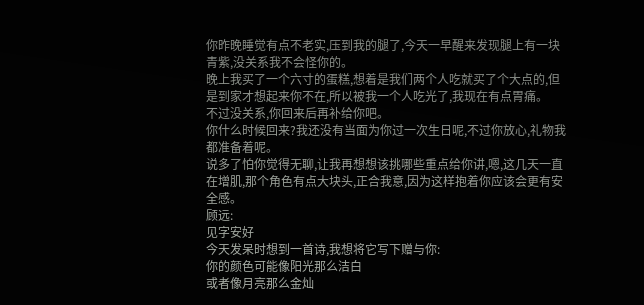你昨晚睡觉有点不老实,压到我的腿了,今天一早醒来发现腿上有一块青紫,没关系我不会怪你的。
晚上我买了一个六寸的蛋糕,想着是我们两个人吃就买了个大点的,但是到家才想起来你不在,所以被我一个人吃光了,我现在有点胃痛。
不过没关系,你回来后再补给你吧。
你什么时候回来?我还没有当面为你过一次生日呢,不过你放心,礼物我都准备着呢。
说多了怕你觉得无聊,让我再想想该挑哪些重点给你讲,嗯,这几天一直在增肌,那个角色有点大块头,正合我意,因为这样抱着你应该会更有安全感。
顾远:
见字安好
今天发呆时想到一首诗,我想将它写下赠与你:
你的颜色可能像阳光那么洁白
或者像月亮那么金灿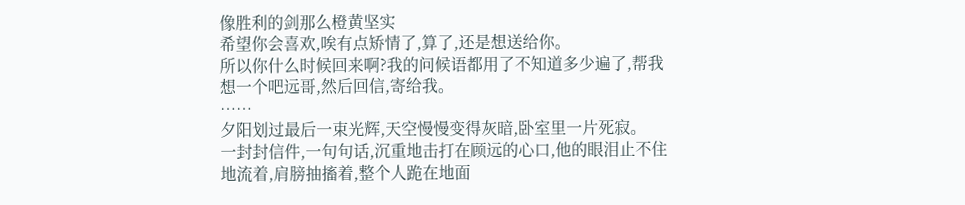像胜利的剑那么橙黄坚实
希望你会喜欢,唉有点矫情了,算了,还是想送给你。
所以你什么时候回来啊?我的问候语都用了不知道多少遍了,帮我想一个吧远哥,然后回信,寄给我。
……
夕阳划过最后一束光辉,天空慢慢变得灰暗,卧室里一片死寂。
一封封信件,一句句话,沉重地击打在顾远的心口,他的眼泪止不住地流着,肩膀抽搐着,整个人跪在地面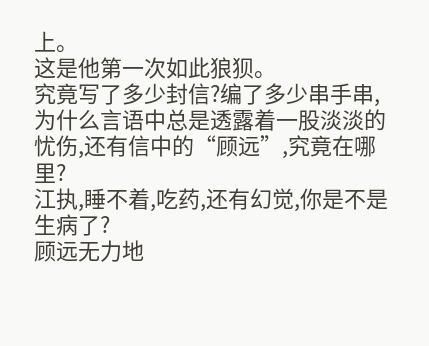上。
这是他第一次如此狼狈。
究竟写了多少封信?编了多少串手串,为什么言语中总是透露着一股淡淡的忧伤,还有信中的“顾远”,究竟在哪里?
江执,睡不着,吃药,还有幻觉,你是不是生病了?
顾远无力地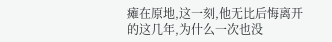瘫在原地,这一刻,他无比后悔离开的这几年,为什么一次也没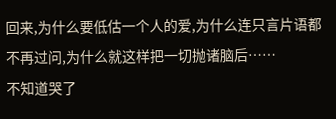回来,为什么要低估一个人的爱,为什么连只言片语都不再过问,为什么就这样把一切抛诸脑后……
不知道哭了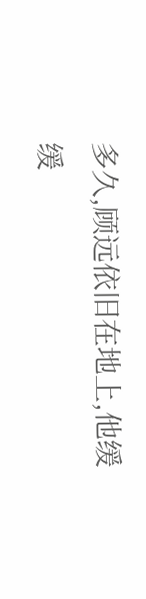多久,顾远依旧在地上,他缓缓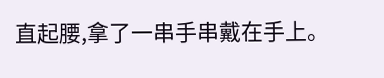直起腰,拿了一串手串戴在手上。